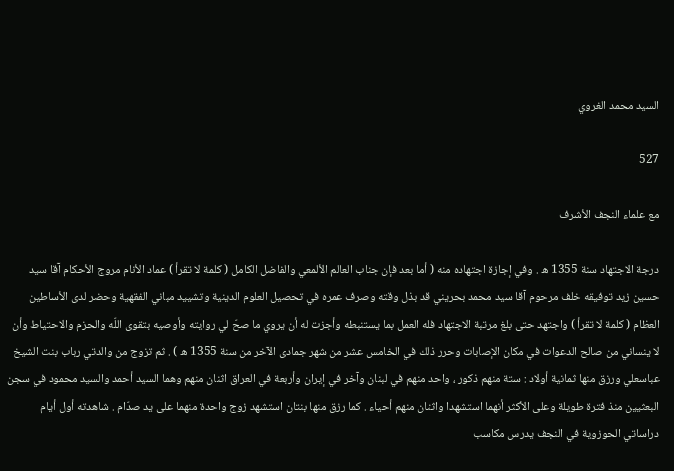السيد محمد الغروي

527

مع علماء النجف الأشرف

درجة الاجتهاد سنة 1355 ه . وفي إجازة اجتهاده منه ( أما بعد فإن جناب العالم الألمعي والفاضل الكامل ( كلمة لا تقرأ ) عماد الأنام مروج الأحكام آقا سيد حسين زيد توفيقه خلف مرحوم آقا سيد محمد بحريني قد بذل وقته وصرف عمره في تحصيل العلوم الدينية وتشييد مباني الفقهية وحضر لدى الأساطين العظام ( كلمة لا تقرأ ) واجتهد حتى بلغ مرتبة الاجتهاد فله العمل بما يستنبطه وأجزت له أن يروي ما صحّ لي روايته وأوصيه بتقوى اللّه والحزم والاحتياط وأن لا ينساني من صالح الدعوات في مكان الإصابات وحرر ذلك في الخامس عشر من شهر جمادى الآخر من سنة 1355 ه ) . ثم تزوج من والدتي رباب بنت الشيخ عباسعلي ورزق منها ثمانية أولاد : ستة منهم ذكور ، واحد منهم في لبنان وآخر في إيران وأربعة في العراق اثنان منهم وهما السيد أحمد والسيد محمود في سجن البعثيين منذ فترة طويلة وعلى الأكثر أنهما استشهدا واثنان منهم أحياء . كما رزق منها بنتان استشهد زوج واحدة منهما على يد صدّام . شاهدته أول أيام دراساتي الحوزوية في النجف يدرس مكاسب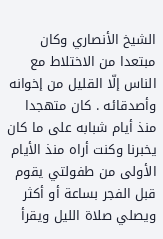الشيخ الأنصاري وكان مبتعدا من الاختلاط مع الناس إلّا القليل من إخوانه وأصدقائه . كان متهجدا منذ أيام شبابه على ما كان يخبرنا وكنت أراه منذ الأيام الأولى من طفولتي يقوم قبل الفجر بساعة أو أكثر ويصلي صلاة الليل ويقرأ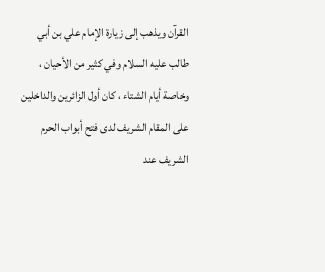القرآن ويذهب إلى زيارة الإمام علي بن أبي طالب عليه السلام وفي كثير من الأحيان ، وخاصة أيام الشتاء ، كان أول الزائرين والداخلين على المقام الشريف لدى فتح أبواب الحرم الشريف عند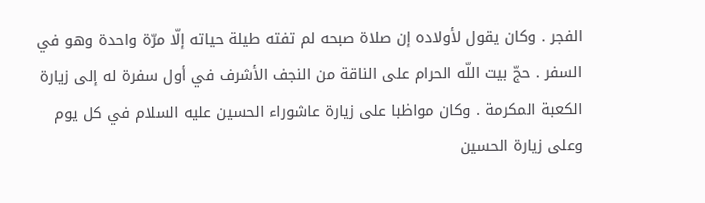الفجر . وكان يقول لأولاده إن صلاة صبحه لم تفته طيلة حياته إلّا مرّة واحدة وهو في السفر . حجّ بيت اللّه الحرام على الناقة من النجف الأشرف في أول سفرة له إلى زيارة الكعبة المكرمة . وكان مواظبا على زيارة عاشوراء الحسين عليه السلام في كل يوم وعلى زيارة الحسين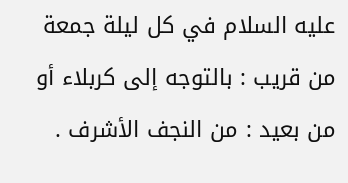عليه السلام في كل ليلة جمعة من قريب : بالتوجه إلى كربلاء أو من بعيد : من النجف الأشرف .